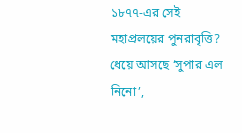১৮৭৭-এর সেই মহাপ্রলয়ের পুনরাবৃত্তি? ধেয়ে আসছে ‘সুপার এল নিনো’,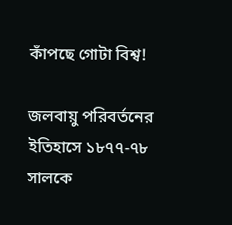কাঁপছে গোটা বিশ্ব!

জলবায়ু পরিবর্তনের ইতিহাসে ১৮৭৭-৭৮ সালকে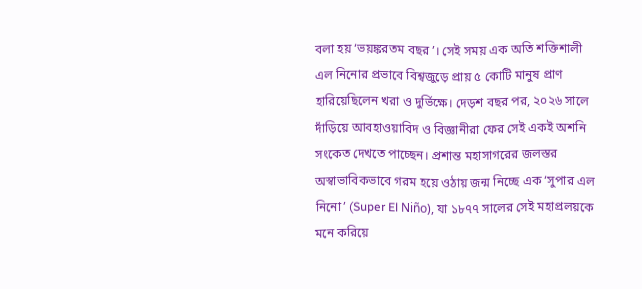বলা হয় ‘ভয়ঙ্করতম বছর’। সেই সময় এক অতি শক্তিশালী এল নিনোর প্রভাবে বিশ্বজুড়ে প্রায় ৫ কোটি মানুষ প্রাণ হারিয়েছিলেন খরা ও দুর্ভিক্ষে। দেড়শ বছর পর, ২০২৬ সালে দাঁড়িয়ে আবহাওয়াবিদ ও বিজ্ঞানীরা ফের সেই একই অশনি সংকেত দেখতে পাচ্ছেন। প্রশান্ত মহাসাগরের জলস্তর অস্বাভাবিকভাবে গরম হয়ে ওঠায় জন্ম নিচ্ছে এক ‘সুপার এল নিনো’ (Super El Niño), যা ১৮৭৭ সালের সেই মহাপ্রলয়কে মনে করিয়ে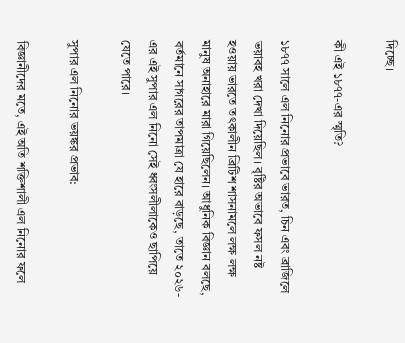দিচ্ছে।

কী এই ১৮৭৭-এর স্মৃতি?

১৮৭৭ সালে এল নিনোর প্রভাবে ভারত, চিন এবং ব্রাজিলে ভয়াবহ খরা দেখা দিয়েছিল। বৃষ্টির অভাবে ফসল নষ্ট হওয়ায় ভারতে তৎকালীন ব্রিটিশ শাসনামলে লক্ষ লক্ষ মানুষ অনাহারে মারা গিয়েছিলেন। আধুনিক বিজ্ঞান বলছে, বর্তমানে সাগরের তাপমাত্রা যে হারে বাড়ছে, তাতে ২০২৬-এর এই সুপার এল নিনো সেই ধ্বংসলীলাকেও ছাপিয়ে যেতে পারে।

সুপার এল নিনোর ভয়ঙ্কর প্রভাব:

বিজ্ঞানীদের মতে, এই অতি শক্তিশালী এল নিনোর ফলে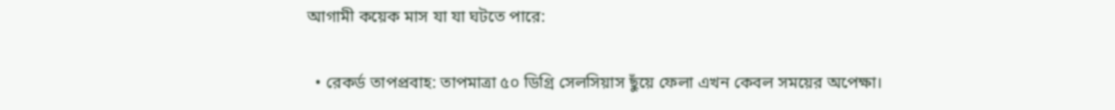আগামী কয়েক মাস যা যা ঘটতে পারে:

  • রেকর্ড তাপপ্রবাহ: তাপমাত্রা ৫০ ডিগ্রি সেলসিয়াস ছুঁয়ে ফেলা এখন কেবল সময়ের অপেক্ষা।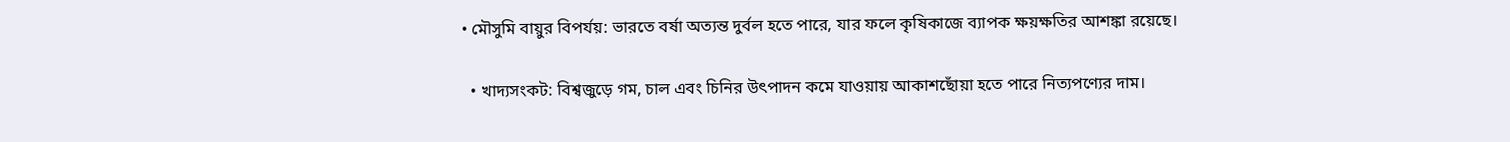• মৌসুমি বায়ুর বিপর্যয়: ভারতে বর্ষা অত্যন্ত দুর্বল হতে পারে, যার ফলে কৃষিকাজে ব্যাপক ক্ষয়ক্ষতির আশঙ্কা রয়েছে।

  • খাদ্যসংকট: বিশ্বজুড়ে গম, চাল এবং চিনির উৎপাদন কমে যাওয়ায় আকাশছোঁয়া হতে পারে নিত্যপণ্যের দাম।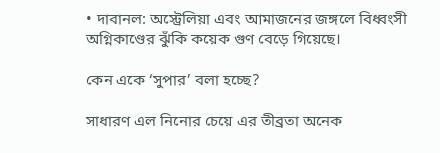• দাবানল: অস্ট্রেলিয়া এবং আমাজনের জঙ্গলে বিধ্বংসী অগ্নিকাণ্ডের ঝুঁকি কয়েক গুণ বেড়ে গিয়েছে।

কেন একে ‘সুপার’ বলা হচ্ছে?

সাধারণ এল নিনোর চেয়ে এর তীব্রতা অনেক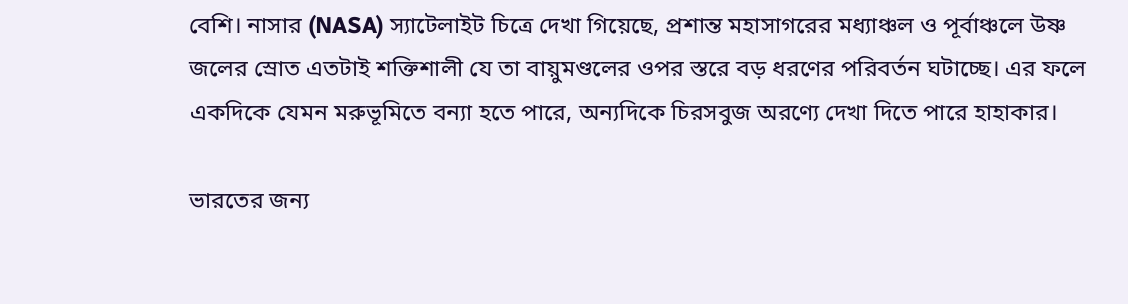বেশি। নাসার (NASA) স্যাটেলাইট চিত্রে দেখা গিয়েছে, প্রশান্ত মহাসাগরের মধ্যাঞ্চল ও পূর্বাঞ্চলে উষ্ণ জলের স্রোত এতটাই শক্তিশালী যে তা বায়ুমণ্ডলের ওপর স্তরে বড় ধরণের পরিবর্তন ঘটাচ্ছে। এর ফলে একদিকে যেমন মরুভূমিতে বন্যা হতে পারে, অন্যদিকে চিরসবুজ অরণ্যে দেখা দিতে পারে হাহাকার।

ভারতের জন্য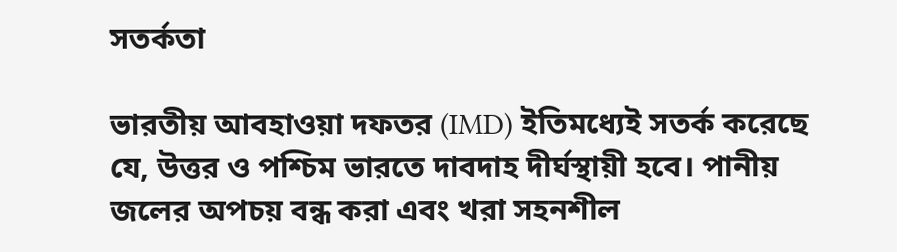সতর্কতা

ভারতীয় আবহাওয়া দফতর (IMD) ইতিমধ্যেই সতর্ক করেছে যে, উত্তর ও পশ্চিম ভারতে দাবদাহ দীর্ঘস্থায়ী হবে। পানীয় জলের অপচয় বন্ধ করা এবং খরা সহনশীল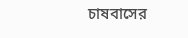চাষবাসের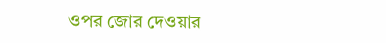ওপর জোর দেওয়ার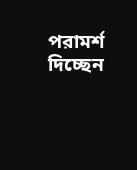পরামর্শ দিচ্ছেন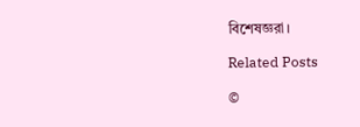বিশেষজ্ঞরা।

Related Posts

©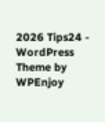2026 Tips24 - WordPress Theme by WPEnjoy